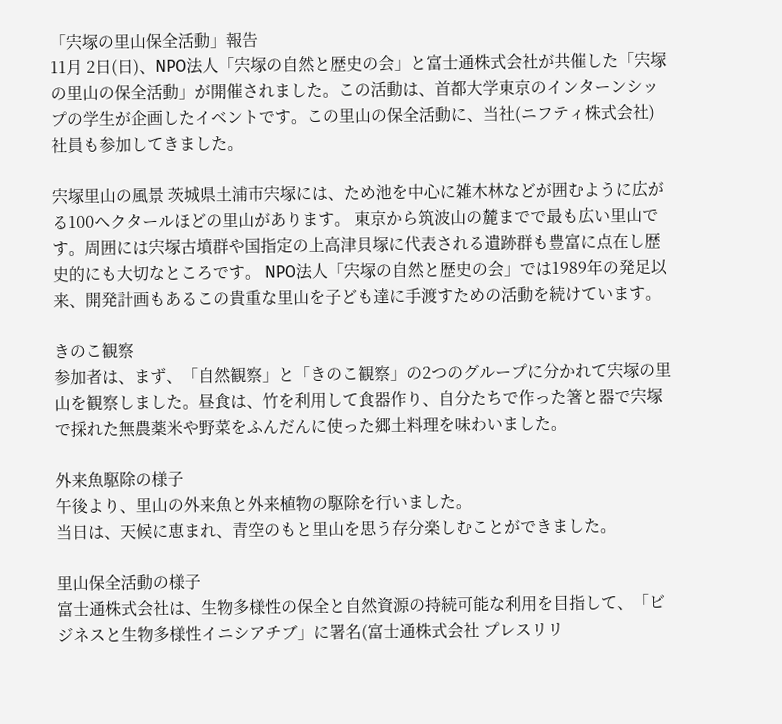「宍塚の里山保全活動」報告
11月 2日(日)、NPO法人「宍塚の自然と歴史の会」と富士通株式会社が共催した「宍塚の里山の保全活動」が開催されました。この活動は、首都大学東京のインターンシップの学生が企画したイベントです。この里山の保全活動に、当社(ニフティ株式会社)社員も参加してきました。

宍塚里山の風景 茨城県土浦市宍塚には、ため池を中心に雑木林などが囲むように広がる100ヘクタールほどの里山があります。 東京から筑波山の麓までで最も広い里山です。周囲には宍塚古墳群や国指定の上高津貝塚に代表される遺跡群も豊富に点在し歴史的にも大切なところです。 NPO法人「宍塚の自然と歴史の会」では1989年の発足以来、開発計画もあるこの貴重な里山を子ども達に手渡すための活動を続けています。

きのこ観察
参加者は、まず、「自然観察」と「きのこ観察」の2つのグループに分かれて宍塚の里山を観察しました。昼食は、竹を利用して食器作り、自分たちで作った箸と器で宍塚で採れた無農薬米や野菜をふんだんに使った郷土料理を味わいました。

外来魚駆除の様子
午後より、里山の外来魚と外来植物の駆除を行いました。
当日は、天候に恵まれ、青空のもと里山を思う存分楽しむことができました。

里山保全活動の様子
富士通株式会社は、生物多様性の保全と自然資源の持続可能な利用を目指して、「ビジネスと生物多様性イニシアチブ」に署名(富士通株式会社 プレスリリ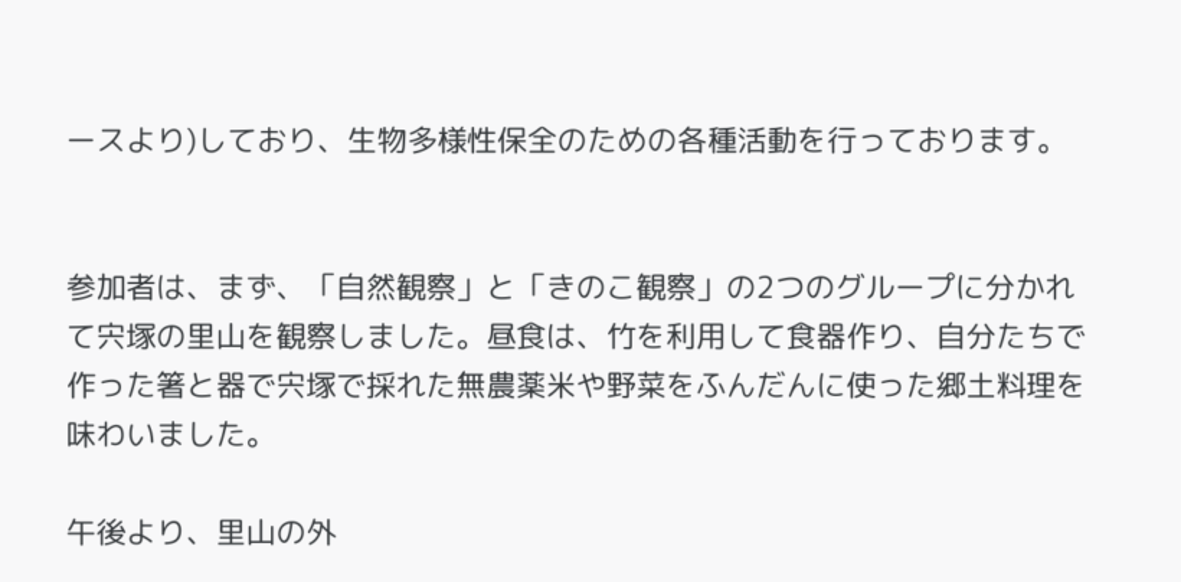ースより)しており、生物多様性保全のための各種活動を行っております。


参加者は、まず、「自然観察」と「きのこ観察」の2つのグループに分かれて宍塚の里山を観察しました。昼食は、竹を利用して食器作り、自分たちで作った箸と器で宍塚で採れた無農薬米や野菜をふんだんに使った郷土料理を味わいました。

午後より、里山の外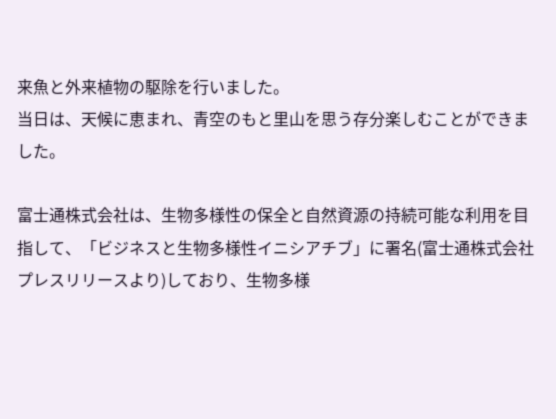来魚と外来植物の駆除を行いました。
当日は、天候に恵まれ、青空のもと里山を思う存分楽しむことができました。

富士通株式会社は、生物多様性の保全と自然資源の持続可能な利用を目指して、「ビジネスと生物多様性イニシアチブ」に署名(富士通株式会社 プレスリリースより)しており、生物多様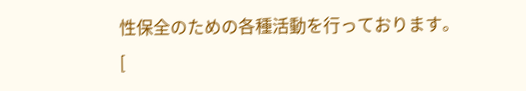性保全のための各種活動を行っております。
[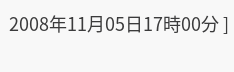2008年11月05日17時00分 ]